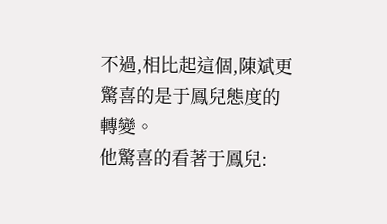不過,相比起這個,陳斌更驚喜的是于鳳兒態度的轉變。
他驚喜的看著于鳳兒: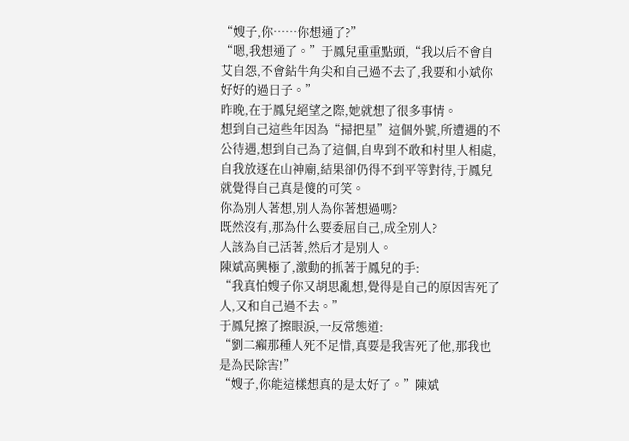“嫂子,你……你想通了?”
“嗯,我想通了。”于鳳兒重重點頭,“我以后不會自艾自怨,不會鉆牛角尖和自己過不去了,我要和小斌你好好的過日子。”
昨晚,在于鳳兒絕望之際,她就想了很多事情。
想到自己這些年因為“掃把星”這個外號,所遭遇的不公待遇,想到自己為了這個,自卑到不敢和村里人相處,自我放逐在山神廟,結果卻仍得不到平等對待,于鳳兒就覺得自己真是傻的可笑。
你為別人著想,別人為你著想過嗎?
既然沒有,那為什么要委屈自己,成全別人?
人該為自己活著,然后才是別人。
陳斌高興極了,激動的抓著于鳳兒的手:
“我真怕嫂子你又胡思亂想,覺得是自己的原因害死了人,又和自己過不去。”
于鳳兒擦了擦眼淚,一反常態道:
“劉二癩那種人死不足惜,真要是我害死了他,那我也是為民除害!”
“嫂子,你能這樣想真的是太好了。”陳斌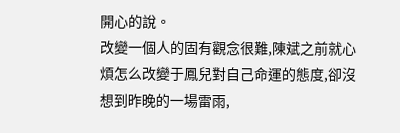開心的說。
改變一個人的固有觀念很難,陳斌之前就心煩怎么改變于鳳兒對自己命運的態度,卻沒想到昨晚的一場雷雨,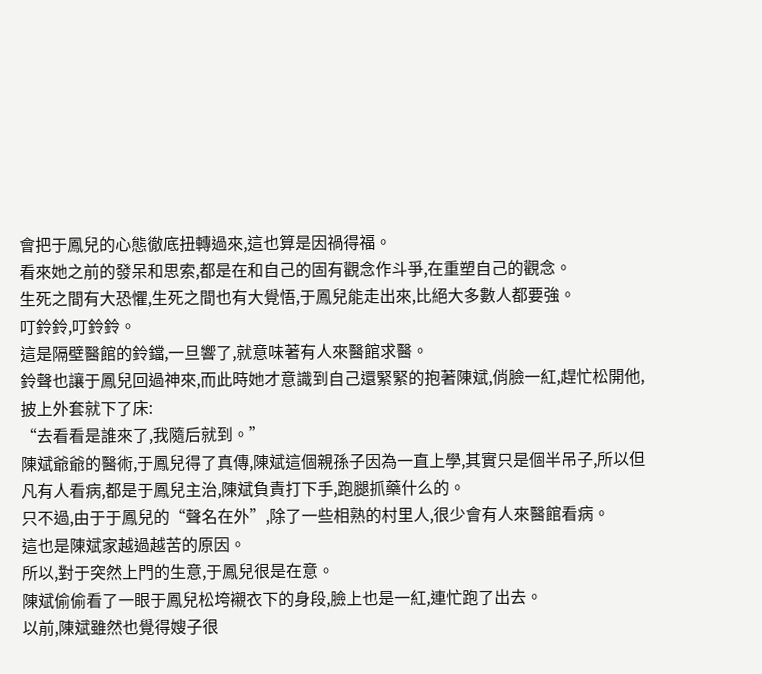會把于鳳兒的心態徹底扭轉過來,這也算是因禍得福。
看來她之前的發呆和思索,都是在和自己的固有觀念作斗爭,在重塑自己的觀念。
生死之間有大恐懼,生死之間也有大覺悟,于鳳兒能走出來,比絕大多數人都要強。
叮鈴鈴,叮鈴鈴。
這是隔壁醫館的鈴鐺,一旦響了,就意味著有人來醫館求醫。
鈴聲也讓于鳳兒回過神來,而此時她才意識到自己還緊緊的抱著陳斌,俏臉一紅,趕忙松開他,披上外套就下了床:
“去看看是誰來了,我隨后就到。”
陳斌爺爺的醫術,于鳳兒得了真傳,陳斌這個親孫子因為一直上學,其實只是個半吊子,所以但凡有人看病,都是于鳳兒主治,陳斌負責打下手,跑腿抓藥什么的。
只不過,由于于鳳兒的“聲名在外”,除了一些相熟的村里人,很少會有人來醫館看病。
這也是陳斌家越過越苦的原因。
所以,對于突然上門的生意,于鳳兒很是在意。
陳斌偷偷看了一眼于鳳兒松垮襯衣下的身段,臉上也是一紅,連忙跑了出去。
以前,陳斌雖然也覺得嫂子很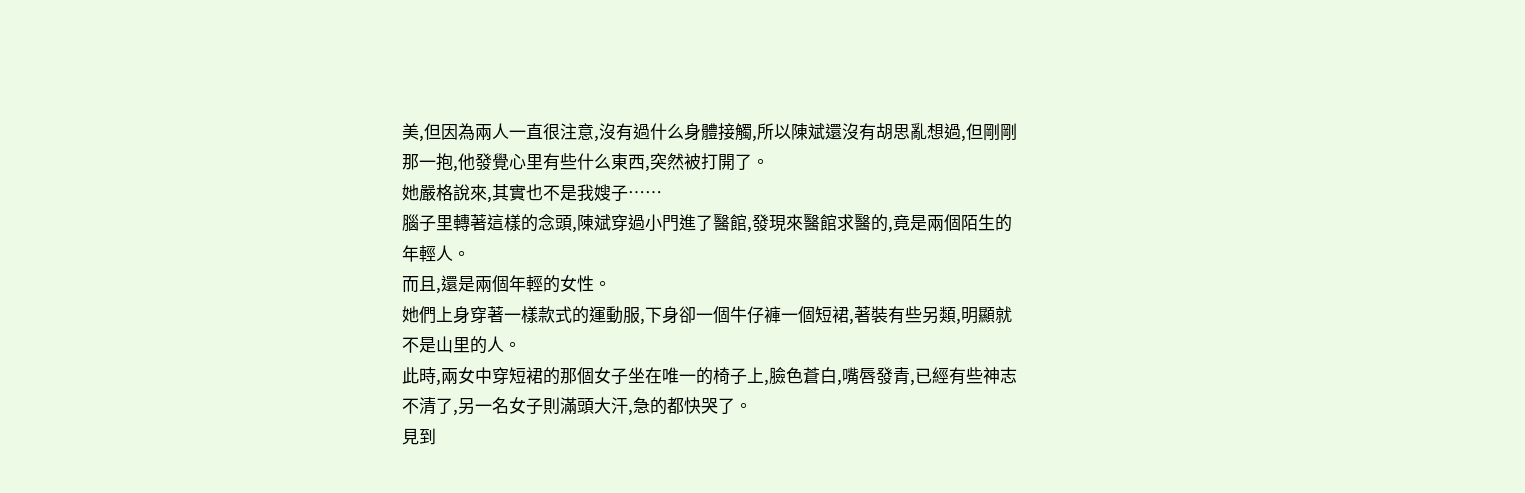美,但因為兩人一直很注意,沒有過什么身體接觸,所以陳斌還沒有胡思亂想過,但剛剛那一抱,他發覺心里有些什么東西,突然被打開了。
她嚴格說來,其實也不是我嫂子……
腦子里轉著這樣的念頭,陳斌穿過小門進了醫館,發現來醫館求醫的,竟是兩個陌生的年輕人。
而且,還是兩個年輕的女性。
她們上身穿著一樣款式的運動服,下身卻一個牛仔褲一個短裙,著裝有些另類,明顯就不是山里的人。
此時,兩女中穿短裙的那個女子坐在唯一的椅子上,臉色蒼白,嘴唇發青,已經有些神志不清了,另一名女子則滿頭大汗,急的都快哭了。
見到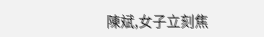陳斌,女子立刻焦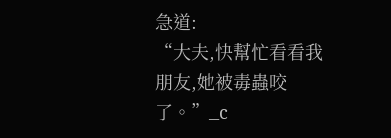急道:
“大夫,快幫忙看看我朋友,她被毒蟲咬了。”_c